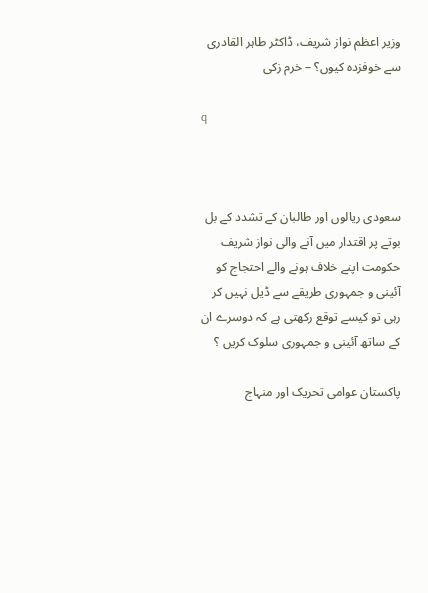وزیر اعظم نواز شریف، ڈاکٹر طاہر القادری سے خوفزدہ کیوں؟ – خرم زکی

q



سعودی ریالوں اور طالبان کے تشدد کے بل بوتے پر اقتدار میں آنے والی نواز شریف حکومت اپنے خلاف ہونے والے احتجاج کو آئینی و جمہوری طریقے سے ڈیل نہیں کر رہی تو کیسے توقع رکھتی ہے کہ دوسرے ان کے ساتھ آئینی و جمہوری سلوک کریں ؟

پاکستان عوامی تحریک اور منہاج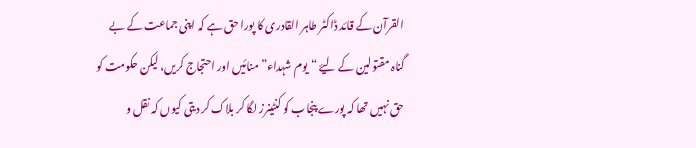القرآن کے قائد ڈاکٹر طاہر القادری کا پورا حق ہے کہ اپنی جماعت کے بے گناہ مقتولین کے لیۓ “یوم شہداء” منائیں اور احتجاج کریں، لیکن حکومت کو حق نہیں تھا کہ پورے پنجاب کو کنٹینرز لگا کر بلاک کر دیتی کیوں کہ نقل و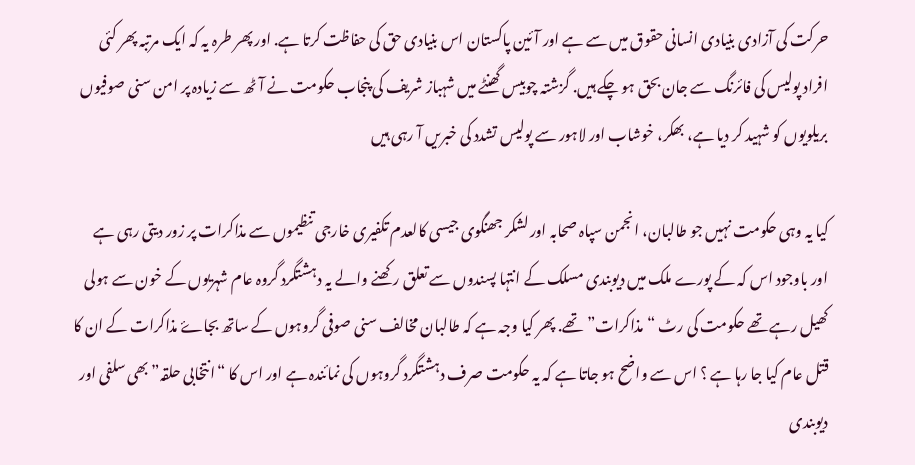حرکت کی آزادی بنیادی انسانی حقوق میں سے ہے اور آئین پاکستان اس بنیادی حق کی حفاظت کرتا ہے. اور پھر طرہ یہ کہ ایک مرتبہ پھر کئی افراد پولیس کی فائرنگ سے جان بحق ہو چکے ہیں. گزشتہ چوبیس گھنٹے میں شہباز شریف کی پنجاب حکومت نے آٹھ سے زیادہ پر امن سنی صوفیوں بریلویوں کو شہید کر دیا ہے، بھکر، خوشاب اور لاہور سے پولیس تشدد کی خبریں آ رہی ہیں

کیا یہ وہی حکومت نہیں جو طالبان، انجمن سپاہ صحابہ اور لشکر جھنگوی جیسی کالعدم تکفیری خارجی تنظیموں سے مذاکرات پر زور دیتی رہی ہے اور باوجود اس کہ کے پورے ملک میں دیوبندی مسلک کے انتہا پسندوں سے تعلق رکھنے والے یہ دہشتگرد گروہ عام شہریوں کے خون سے ہولی کھیل رہے تھے حکومت کی رٹ “مذاکرات” تھے. پھر کیا وجہ ہے کہ طالبان مخالف سنی صوفی گروہوں کے ساتھ بجاۓ مذاکرات کے ان کا قتل عام کیا جا رہا ہے ؟ اس سے واضح ہو جاتا ہے کہ یہ حکومت صرف دہشتگرد گروہوں کی نمائندہ ہے اور اس کا “انتخابی حلقہ” بھی سلفی اور دیوبندی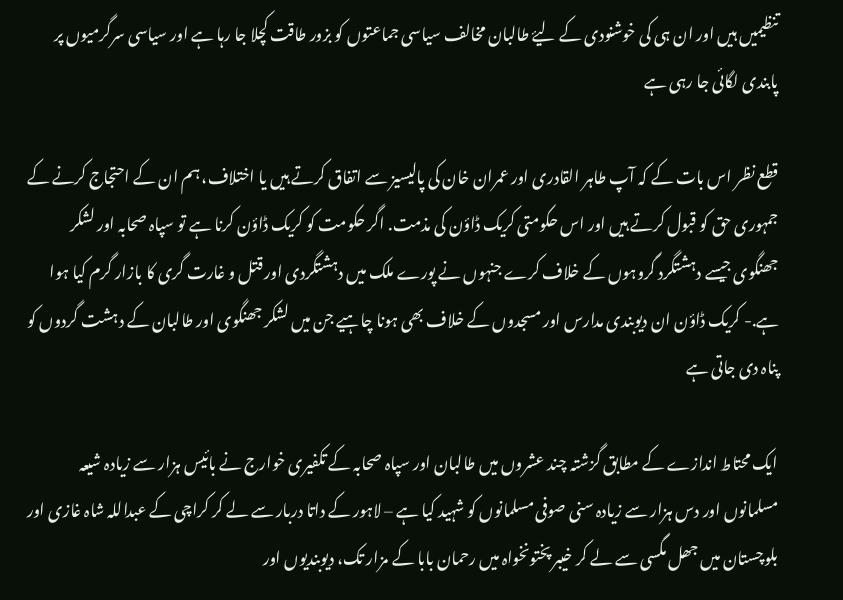تنظیمیں ہیں اور ان ہی کی خوشنودی کے لیۓ طالبان مخالف سیاسی جماعتوں کو بزور طاقت کچلا جا رہا ہے اور سیاسی سرگرمیوں پر پابندی لگائی جا رہی ہے

قطع نظر اس بات کے کہ آپ طاہر القادری اور عمران خان کی پالیسیز سے اتفاق کرتے ہیں یا اختلاف، ہم ان کے احتجاج کرنے کے جمہوری حق کو قبول کرتے ہیں اور اس حکومتی کریک ڈاؤن کی مذمت. اگر حکومت کو کریک ڈاؤن کرنا ہے تو سپاہ صحابہ اور لشکر جھنگوی جیسے دہشتگرد گروہوں کے خلاف کرے جنہوں نے پورے ملک میں دہشتگردی اور قتل و غارت گری کا بازار گرم کیا ہوا ہے.- کریک ڈاؤن ان دیوبندی مدارس اور مسجدوں کے خلاف بھی ہونا چاہیے جن میں لشکر جھنگوی اور طالبان کے دہشت گردوں کو پناہ دی جاتی ہے

ایک محتاط اندازے کے مطابق گزشتہ چند عشروں میں طالبان اور سپاہ صحابہ کے تکفیری خوارج نے بائیس ہزار سے زیادہ شیعہ مسلمانوں اور دس ہزار سے زیادہ سنی صوفی مسلمانوں کو شہید کیا ہے – لاہور کے داتا دربار سے لے کر کراچی کے عبداللہ شاہ غازی اور بلوچستان میں جھل مگسی سے لے کر خیبر پختونخواہ میں رحمان بابا کے مزار تک، دیوبندیوں اور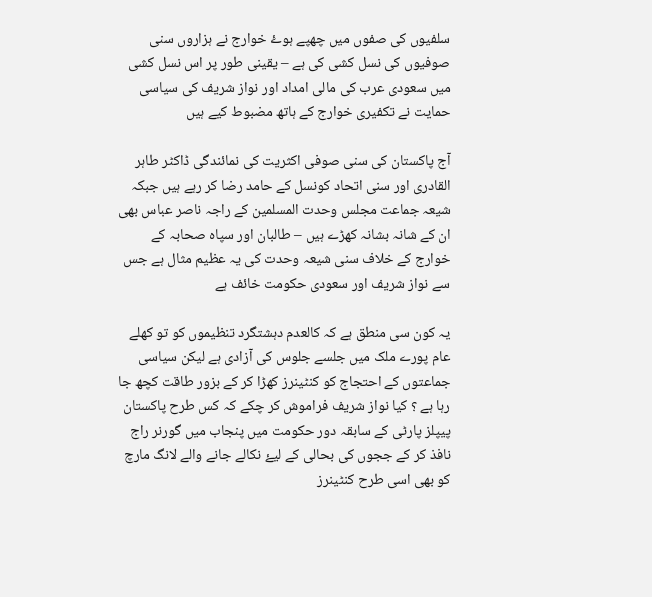سلفیوں کی صفوں میں چھپے ہوۓ خوارج نے ہزاروں سنی صوفیوں کی نسل کشی کی ہے – یقینی طور پر اس نسل کشی میں سعودی عرب کی مالی امداد اور نواز شریف کی سیاسی حمایت نے تکفیری خوارج کے ہاتھ مضبوط کیے ہیں

آج پاکستان کی سنی صوفی اکثریت کی نمائندگی ڈاکٹر طاہر القادری اور سنی اتحاد کونسل کے حامد رضا کر رہے ہیں جبکہ شیعہ جماعت مجلس وحدت المسلمین کے راجہ ناصر عباس بھی ان کے شانہ بشانہ کھڑے ہیں – طالبان اور سپاہ صحابہ کے خوارج کے خلاف سنی شیعہ وحدت کی یہ عظیم مثال ہے جس سے نواز شریف اور سعودی حکومت خائف ہے

یہ کون سی منطق ہے کہ کالعدم دہشتگرد تنظیموں کو تو کھلے عام پورے ملک میں جلسے جلوس کی آزادی ہے لیکن سیاسی جماعتوں کے احتجاج کو کنٹینرز کھڑا کر کے بزور طاقت کچھ جا رہا ہے ؟ کیا نواز شریف فراموش کر چکے کہ کس طرح پاکستان پیپلز پارٹی کے سابقہ دور حکومت میں پنجاب میں گورنر راج نافذ کر کے ججوں کی بحالی کے لیۓ نکالے جانے والے لانگ مارچ کو بھی اسی طرح کنٹینرز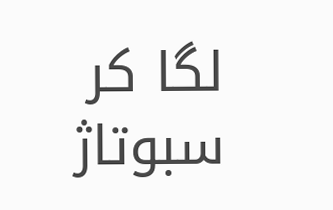لگا کر سبوتاژ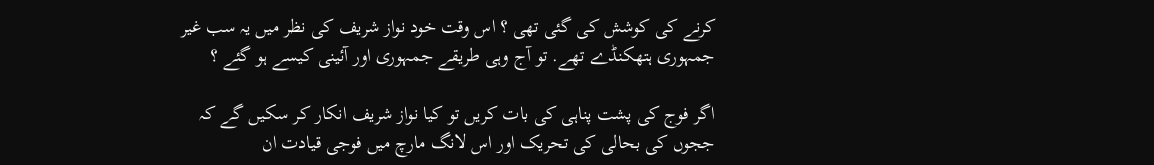کرنے کی کوشش کی گئی تھی ؟ اس وقت خود نواز شریف کی نظر میں یہ سب غیر جمہوری ہتھکنڈے تھے. تو آج وہی طریقے جمہوری اور آئینی کیسے ہو گئے ؟

اگر فوج کی پشت پناہی کی بات کریں تو کیا نواز شریف انکار کر سکیں گے کہ ججوں کی بحالی کی تحریک اور اس لانگ مارچ میں فوجی قیادت ان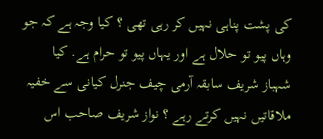کی پشت پناہی نہیں کر رہی تھی ؟ کیا وجہ ہے کہ جو وہاں پیو تو حلال ہے اور یہاں پیو تو حرام ہے. کیا شہباز شریف سابقہ آرمی چیف جنرل کیانی سے خفیہ ملاقاتیں نہیں کرتے رہے ؟ نواز شریف صاحب اس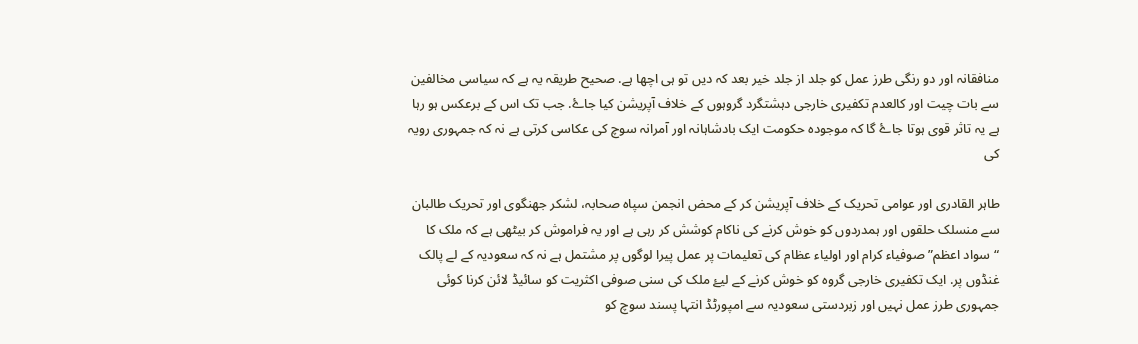منافقانہ اور دو رنگی طرز عمل کو جلد از جلد خیر بعد کہ دیں تو ہی اچھا ہے. صحیح طریقہ یہ ہے کہ سیاسی مخالفین سے بات چیت اور کالعدم تکفیری خارجی دہشتگرد گروہوں کے خلاف آپریشن کیا جاۓ. جب تک اس کے برعکس ہو رہا ہے یہ تاثر قوی ہوتا جاۓ گا کہ موجودہ حکومت ایک بادشاہانہ اور آمرانہ سوچ کی عکاسی کرتی ہے نہ کہ جمہوری رویہ کی

طاہر القادری اور عوامی تحریک کے خلاف آپریشن کر کے محض انجمن سپاہ صحابہ، لشکر جھنگوی اور تحریک طالبان سے منسلک حلقوں اور ہمدردوں کو خوش کرنے کی ناکام کوشش کر رہی ہے اور یہ فراموش کر بیٹھی ہے کہ ملک کا “سواد اعظم” صوفیاء کرام اور اولیاء عظام کی تعلیمات پر عمل پیرا لوگوں پر مشتمل ہے نہ کہ سعودیہ کے لے پالک غنڈوں پر. ایک تکفیری خارجی گروہ کو خوش کرنے کے لیۓ ملک کی سنی صوفی اکثریت کو سائیڈ لائن کرنا کوئی جمہوری طرز عمل نہیں اور زبردستی سعودیہ سے امپورٹڈ انتہا پسند سوچ کو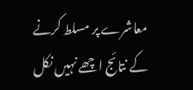معاشرے پر مسلط کرنے کے نتائج اچھے نہیں نکل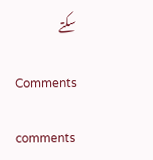سکتے

Comments

comments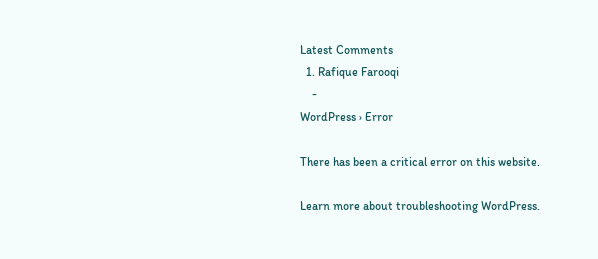Latest Comments
  1. Rafique Farooqi
    -
WordPress › Error

There has been a critical error on this website.

Learn more about troubleshooting WordPress.